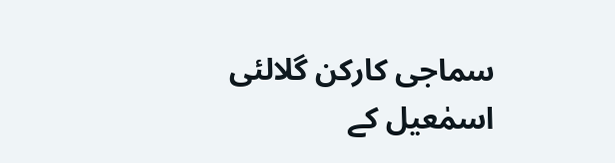سماجی کارکن گلالئی اسمٰعیل کے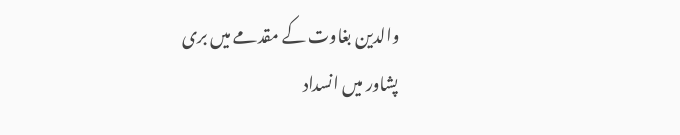والدین بغاوت کے مقدمے میں بری
پشاور میں انسداد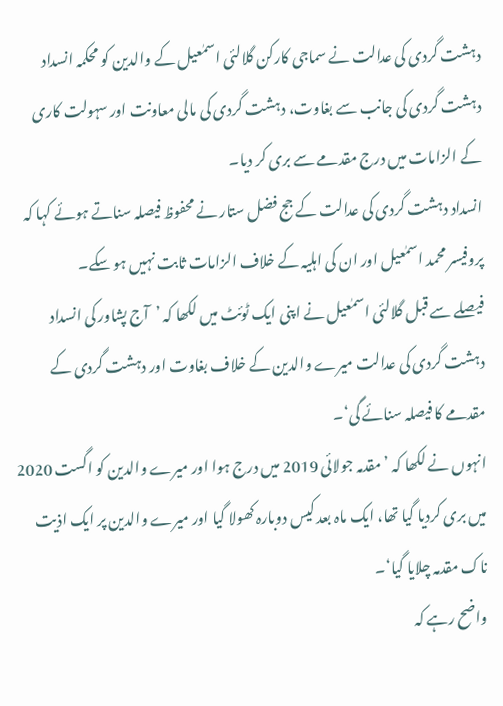دہشت گردی کی عدالت نے سماجی کارکن گلالئی اسمٰعیل کے والدین کو محکمہ انسداد دہشت گردی کی جانب سے بغاوت، دہشت گردی کی مالی معاونت اور سہولت کاری کے الزامات میں درج مقدمے سے بری کر دیا۔
انسداد دہشت گردی کی عدالت کے جج فضل ستار نے محفوظ فیصلہ سناتے ہوئے کہا کہ پروفیسر محمد اسمٰعیل اور ان کی اہلیہ کے خلاف الزامات ثابت نہیں ہو سکے۔
فیصلے سے قبل گلالئی اسمٰعیل نے اپنی ایک ٹوئٹ میں لکھا کہ ’آج پشاور کی انسداد دہشت گردی کی عدالت میرے والدین کے خلاف بغاوت اور دہشت گردی کے مقدمے کا فیصلہ سنائے گی‘۔
انہوں نے لکھا کہ ’مقدمہ جولائی 2019 میں درج ہوا اور میرے والدین کو اگست 2020 میں بری کردیا گیا تھا، ایک ماہ بعد کیس دوبارہ کھولا گیا اور میرے والدین پر ایک اذیت ناک مقدمہ چلایا گیا‘۔
واضح رہے کہ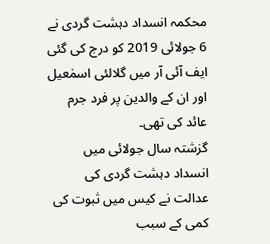محکمہ انسداد دہشت گردی نے 6 جولائی 2019 کو درج کی گئی ایف آئی آر میں گلالئی اسمٰعیل اور ان کے والدین پر فرد جرم عائد کی تھی۔
گزشتہ سال جولائی میں انسداد دہشت گردی کی عدالت نے کیس میں ثبوت کی کمی کے سبب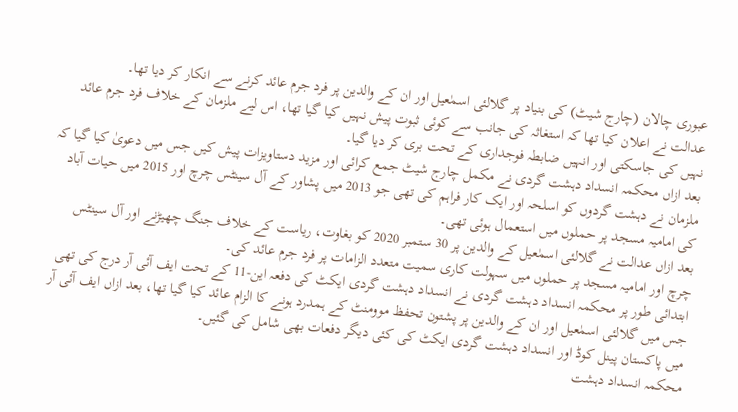عبوری چالان (چارج شیٹ) کی بنیاد پر گلالئی اسمٰعیل اور ان کے والدین پر فرد جرم عائد کرنے سے انکار کر دیا تھا۔
عدالت نے اعلان کیا تھا کہ استغاثہ کی جانب سے کوئی ثبوت پیش نہیں کیا گیا تھا، اس لیے ملزمان کے خلاف فرد جرم عائد نہیں کی جاسکتی اور انہیں ضابطہ فوجداری کے تحت بری کر دیا گیا۔
بعد ازاں محکمہ انسداد دہشت گردی نے مکمل چارج شیٹ جمع کرائی اور مزید دستاویزات پیش کیں جس میں دعویٰ کیا گیا کہ ملزمان نے دہشت گردوں کو اسلحہ اور ایک کار فراہم کی تھی جو 2013 میں پشاور کے آل سینٹس چرچ اور 2015 میں حیات آباد کی امامیہ مسجد پر حملوں میں استعمال ہوئی تھی۔
بعد ازاں عدالت نے گلالئی اسمٰعیل کے والدین پر 30 ستمبر 2020 کو بغاوت، ریاست کے خلاف جنگ چھیڑنے اور آل سینٹس چرچ اور امامیہ مسجد پر حملوں میں سہولت کاری سمیت متعدد الزامات پر فرد جرم عائد کی۔
ابتدائی طور پر محکمہ انسداد دہشت گردی نے انسداد دہشت گردی ایکٹ کی دفعہ این-11 کے تحت ایف آئی آر درج کی تھی جس میں گلالئی اسمٰعیل اور ان کے والدین پر پشتون تحفظ موومنٹ کے ہمدرد ہونے کا الزام عائد کیا گیا تھا، بعد ازاں ایف آئی آر میں پاکستان پینل کوڈ اور انسداد دہشت گردی ایکٹ کی کئی دیگر دفعات بھی شامل کی گئیں۔
محکمہ انسداد دہشت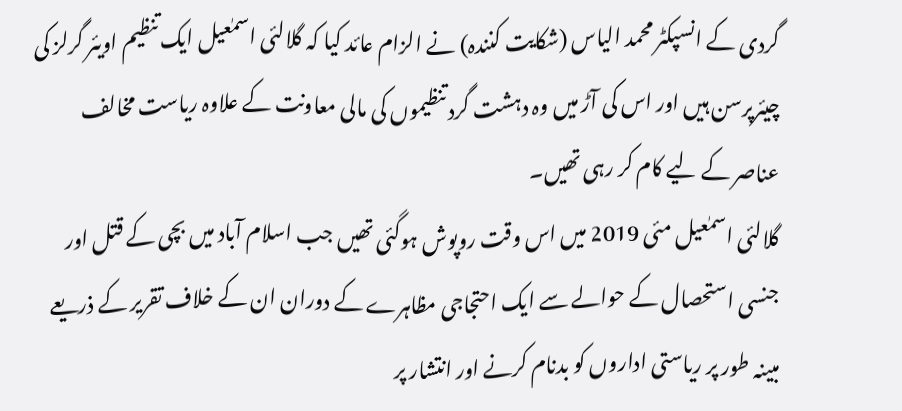گردی کے انسپکٹر محمد الیاس (شکایت کنندہ) نے الزام عائد کیا کہ گلالئی اسمٰعیل ایک تنظیم اویئر گرلز کی چیئرپرسن ہیں اور اس کی آڑ میں وہ دہشت گرد تنظیموں کی مالی معاونت کے علاوہ ریاست مخالف عناصر کے لیے کام کر رہی تھیں۔
گلالئی اسمٰعیل مئی 2019 میں اس وقت روپوش ہوگئی تھیں جب اسلام آباد میں بچی کے قتل اور جنسی استحصال کے حوالے سے ایک احتجاجی مظاہرے کے دوران ان کے خلاف تقریر کے ذریعے مبینہ طور پر ریاستی اداروں کو بدنام کرنے اور انتشار پر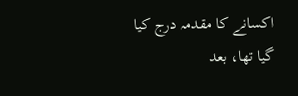اکسانے کا مقدمہ درج کیا گیا تھا، بعد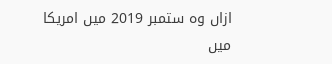ازاں وہ ستمبر 2019 میں امریکا میں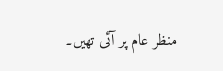منظر عام پر آئی تھیں۔